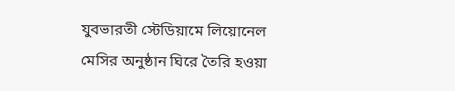যুবভারতী স্টেডিয়ামে লিয়োনেল মেসির অনুষ্ঠান ঘিরে তৈরি হওয়া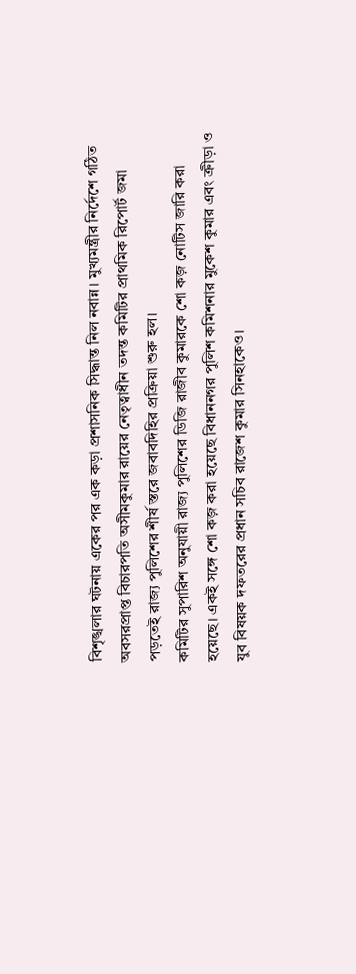বিশৃঙ্খলার ঘটনায় একের পর এক কড়া প্রশাসনিক সিদ্ধান্ত নিল নবান্ন। মুখ্যমন্ত্রীর নির্দেশে গঠিত অবসরপ্রাপ্ত বিচারপতি অসীমকুমার রায়ের নেতৃত্বাধীন তদন্ত কমিটির প্রাথমিক রিপোর্ট জমা পড়তেই রাজ্য পুলিশের শীর্ষ স্তরে জবাবদিহির প্রক্রিয়া শুরু হল।
কমিটির সুপারিশ অনুযায়ী রাজ্য পুলিশের ডিজি রাজীব কুমারকে শো কজ় নোটিস জারি করা হয়েছে। একই সঙ্গে শো কজ় করা হয়েছে বিধাননগর পুলিশ কমিশনার মুকেশ কুমার এবং ক্রীড়া ও যুব বিষয়ক দফতরের প্রধান সচিব রাজেশ কুমার সিনহাকেও।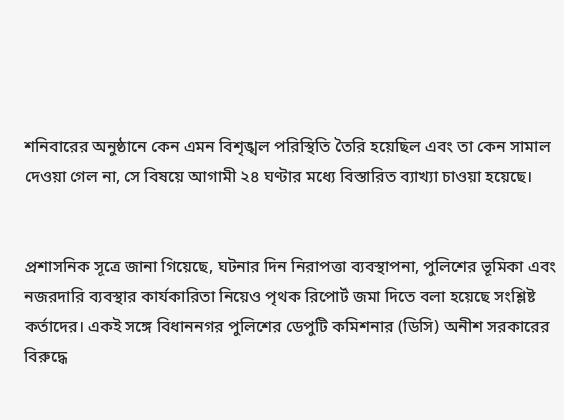শনিবারের অনুষ্ঠানে কেন এমন বিশৃঙ্খল পরিস্থিতি তৈরি হয়েছিল এবং তা কেন সামাল দেওয়া গেল না, সে বিষয়ে আগামী ২৪ ঘণ্টার মধ্যে বিস্তারিত ব্যাখ্যা চাওয়া হয়েছে।


প্রশাসনিক সূত্রে জানা গিয়েছে, ঘটনার দিন নিরাপত্তা ব্যবস্থাপনা, পুলিশের ভূমিকা এবং নজরদারি ব্যবস্থার কার্যকারিতা নিয়েও পৃথক রিপোর্ট জমা দিতে বলা হয়েছে সংশ্লিষ্ট কর্তাদের। একই সঙ্গে বিধাননগর পুলিশের ডেপুটি কমিশনার (ডিসি) অনীশ সরকারের বিরুদ্ধে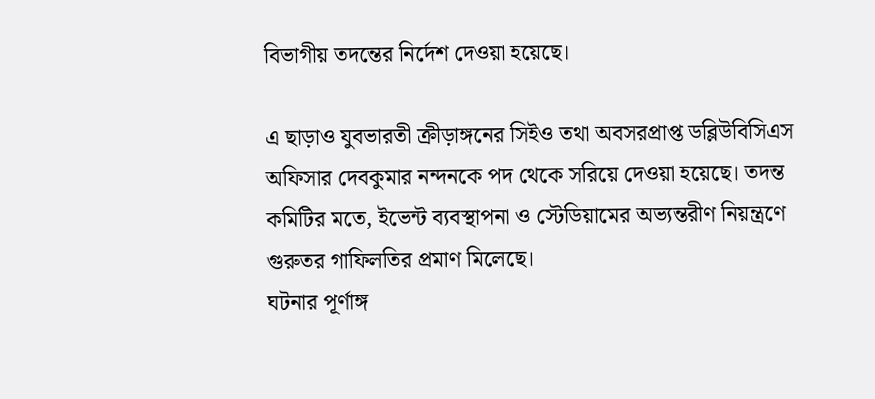বিভাগীয় তদন্তের নির্দেশ দেওয়া হয়েছে।

এ ছাড়াও যুবভারতী ক্রীড়াঙ্গনের সিইও তথা অবসরপ্রাপ্ত ডব্লিউবিসিএস অফিসার দেবকুমার নন্দনকে পদ থেকে সরিয়ে দেওয়া হয়েছে। তদন্ত কমিটির মতে, ইভেন্ট ব্যবস্থাপনা ও স্টেডিয়ামের অভ্যন্তরীণ নিয়ন্ত্রণে গুরুতর গাফিলতির প্রমাণ মিলেছে।
ঘটনার পূর্ণাঙ্গ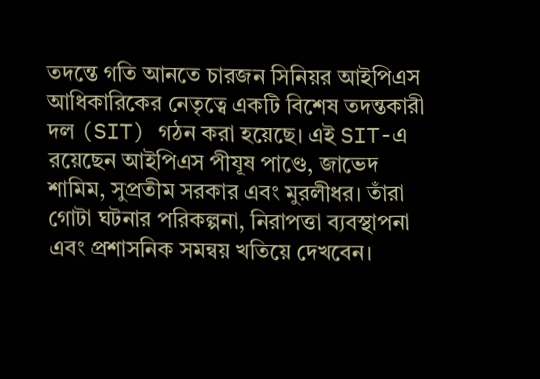তদন্তে গতি আনতে চারজন সিনিয়র আইপিএস আধিকারিকের নেতৃত্বে একটি বিশেষ তদন্তকারী দল (SIT) গঠন করা হয়েছে। এই SIT-এ রয়েছেন আইপিএস পীযূষ পাণ্ডে, জাভেদ শামিম, সুপ্রতীম সরকার এবং মুরলীধর। তাঁরা গোটা ঘটনার পরিকল্পনা, নিরাপত্তা ব্যবস্থাপনা এবং প্রশাসনিক সমন্বয় খতিয়ে দেখবেন।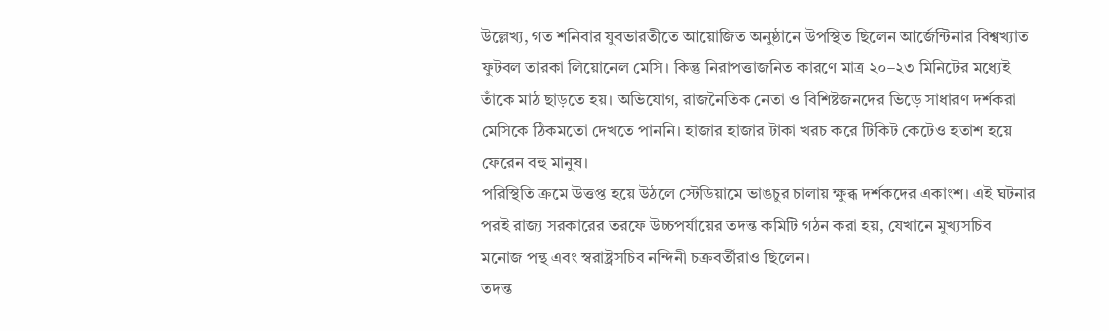উল্লেখ্য, গত শনিবার যুবভারতীতে আয়োজিত অনুষ্ঠানে উপস্থিত ছিলেন আর্জেন্টিনার বিশ্বখ্যাত ফুটবল তারকা লিয়োনেল মেসি। কিন্তু নিরাপত্তাজনিত কারণে মাত্র ২০–২৩ মিনিটের মধ্যেই তাঁকে মাঠ ছাড়তে হয়। অভিযোগ, রাজনৈতিক নেতা ও বিশিষ্টজনদের ভিড়ে সাধারণ দর্শকরা মেসিকে ঠিকমতো দেখতে পাননি। হাজার হাজার টাকা খরচ করে টিকিট কেটেও হতাশ হয়ে ফেরেন বহু মানুষ।
পরিস্থিতি ক্রমে উত্তপ্ত হয়ে উঠলে স্টেডিয়ামে ভাঙচুর চালায় ক্ষুব্ধ দর্শকদের একাংশ। এই ঘটনার পরই রাজ্য সরকারের তরফে উচ্চপর্যায়ের তদন্ত কমিটি গঠন করা হয়, যেখানে মুখ্যসচিব মনোজ পন্থ এবং স্বরাষ্ট্রসচিব নন্দিনী চক্রবর্তীরাও ছিলেন।
তদন্ত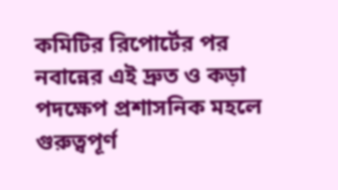কমিটির রিপোর্টের পর নবান্নের এই দ্রুত ও কড়া পদক্ষেপ প্রশাসনিক মহলে গুরুত্বপূর্ণ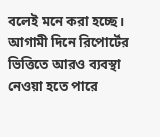বলেই মনে করা হচ্ছে। আগামী দিনে রিপোর্টের ভিত্তিতে আরও ব্যবস্থা নেওয়া হতে পারে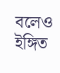বলেও ইঙ্গিত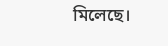মিলেছে।